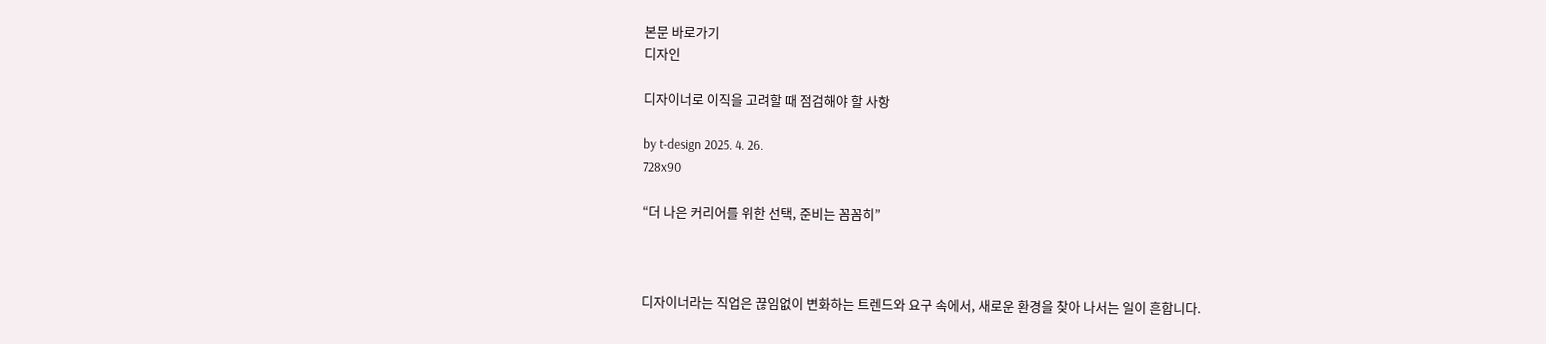본문 바로가기
디자인

디자이너로 이직을 고려할 때 점검해야 할 사항

by t-design 2025. 4. 26.
728x90

“더 나은 커리어를 위한 선택, 준비는 꼼꼼히”



디자이너라는 직업은 끊임없이 변화하는 트렌드와 요구 속에서, 새로운 환경을 찾아 나서는 일이 흔합니다.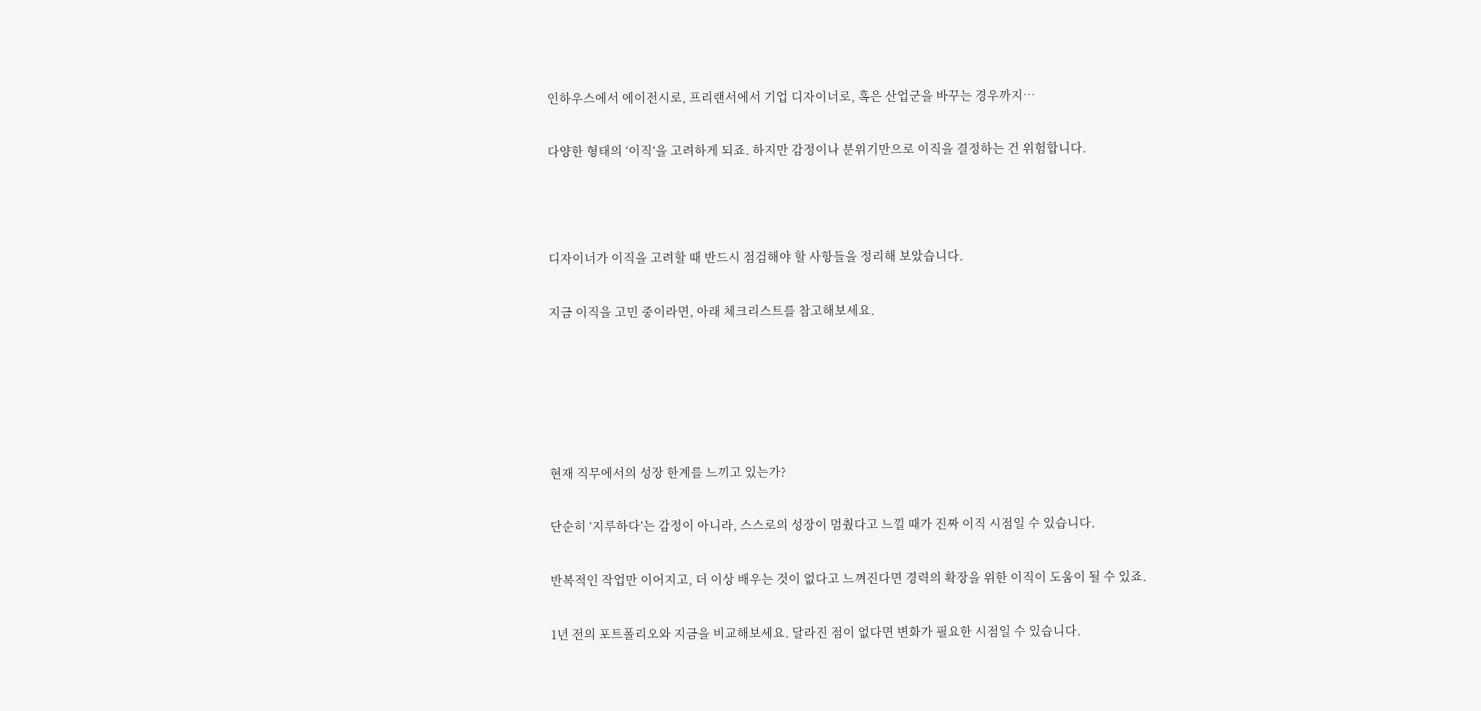인하우스에서 에이전시로, 프리랜서에서 기업 디자이너로, 혹은 산업군을 바꾸는 경우까지…

다양한 형태의 ‘이직’을 고려하게 되죠. 하지만 감정이나 분위기만으로 이직을 결정하는 건 위험합니다.



디자이너가 이직을 고려할 때 반드시 점검해야 할 사항들을 정리해 보았습니다.

지금 이직을 고민 중이라면, 아래 체크리스트를 참고해보세요.





현재 직무에서의 성장 한계를 느끼고 있는가?

단순히 ‘지루하다’는 감정이 아니라, 스스로의 성장이 멈췄다고 느낄 때가 진짜 이직 시점일 수 있습니다.

반복적인 작업만 이어지고, 더 이상 배우는 것이 없다고 느껴진다면 경력의 확장을 위한 이직이 도움이 될 수 있죠.

1년 전의 포트폴리오와 지금을 비교해보세요. 달라진 점이 없다면 변화가 필요한 시점일 수 있습니다.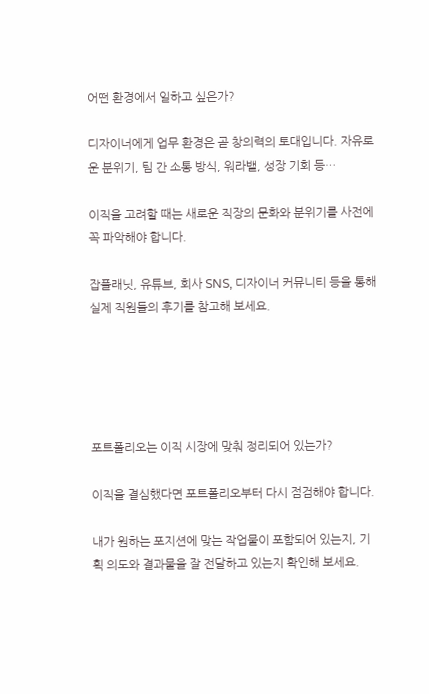어떤 환경에서 일하고 싶은가?

디자이너에게 업무 환경은 곧 창의력의 토대입니다. 자유로운 분위기, 팀 간 소통 방식, 워라밸, 성장 기회 등…

이직을 고려할 때는 새로운 직장의 문화와 분위기를 사전에 꼭 파악해야 합니다.

잡플래닛, 유튜브, 회사 SNS, 디자이너 커뮤니티 등을 통해 실제 직원들의 후기를 참고해 보세요.





포트폴리오는 이직 시장에 맞춰 정리되어 있는가?

이직을 결심했다면 포트폴리오부터 다시 점검해야 합니다.

내가 원하는 포지션에 맞는 작업물이 포함되어 있는지, 기획 의도와 결과물을 잘 전달하고 있는지 확인해 보세요.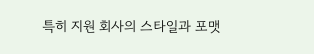특히 지원 회사의 스타일과 포맷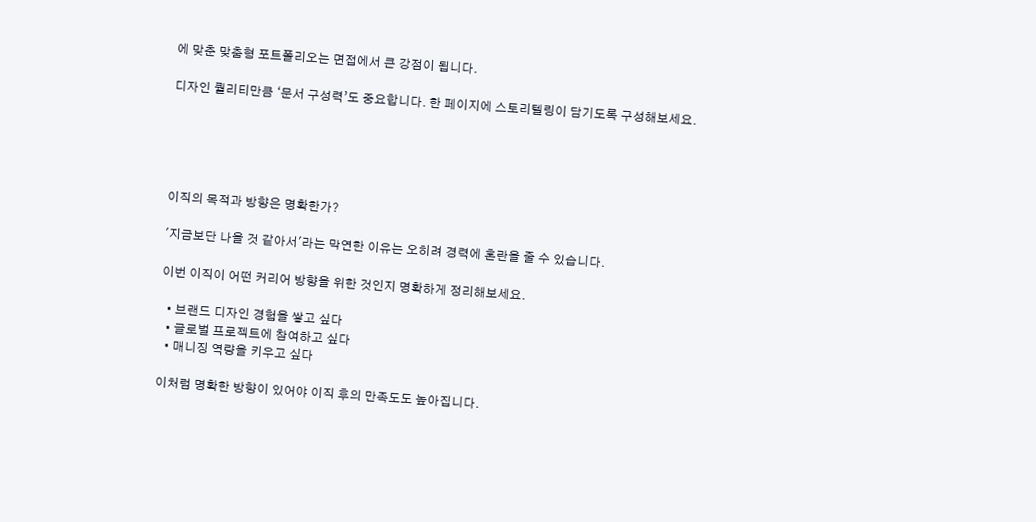에 맞춘 맞춤형 포트폴리오는 면접에서 큰 강점이 됩니다.

디자인 퀄리티만큼 ‘문서 구성력’도 중요합니다. 한 페이지에 스토리텔링이 담기도록 구성해보세요.





이직의 목적과 방향은 명확한가?

'지금보단 나을 것 같아서'라는 막연한 이유는 오히려 경력에 혼란을 줄 수 있습니다.

이번 이직이 어떤 커리어 방향을 위한 것인지 명확하게 정리해보세요.

  • 브랜드 디자인 경험을 쌓고 싶다
  • 글로벌 프로젝트에 참여하고 싶다
  • 매니징 역량을 키우고 싶다

이처럼 명확한 방향이 있어야 이직 후의 만족도도 높아집니다.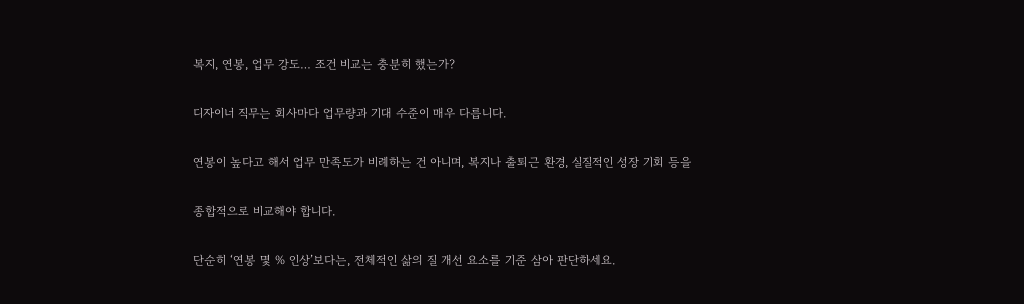복지, 연봉, 업무 강도… 조건 비교는 충분히 했는가?

디자이너 직무는 회사마다 업무량과 기대 수준이 매우 다릅니다.

연봉이 높다고 해서 업무 만족도가 비례하는 건 아니며, 복지나 출퇴근 환경, 실질적인 성장 기회 등을

종합적으로 비교해야 합니다.

단순히 ‘연봉 몇 % 인상’보다는, 전체적인 삶의 질 개선 요소를 기준 삼아 판단하세요.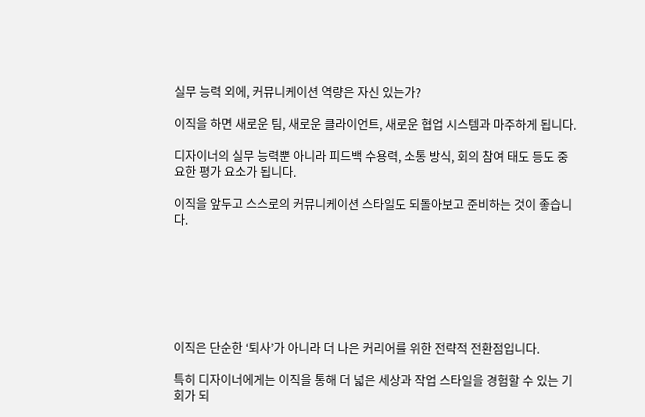실무 능력 외에, 커뮤니케이션 역량은 자신 있는가?

이직을 하면 새로운 팀, 새로운 클라이언트, 새로운 협업 시스템과 마주하게 됩니다.

디자이너의 실무 능력뿐 아니라 피드백 수용력, 소통 방식, 회의 참여 태도 등도 중요한 평가 요소가 됩니다.

이직을 앞두고 스스로의 커뮤니케이션 스타일도 되돌아보고 준비하는 것이 좋습니다.







이직은 단순한 ‘퇴사’가 아니라 더 나은 커리어를 위한 전략적 전환점입니다.

특히 디자이너에게는 이직을 통해 더 넓은 세상과 작업 스타일을 경험할 수 있는 기회가 되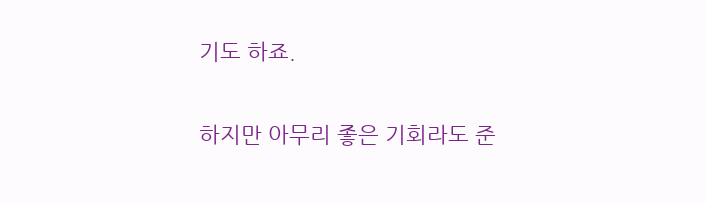기도 하죠.

하지만 아무리 좋은 기회라도 준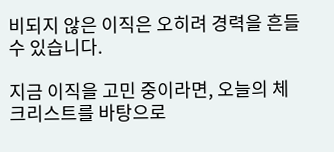비되지 않은 이직은 오히려 경력을 흔들 수 있습니다.

지금 이직을 고민 중이라면, 오늘의 체크리스트를 바탕으로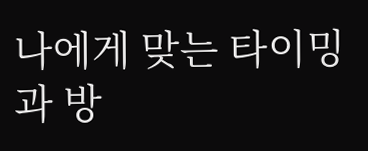나에게 맞는 타이밍과 방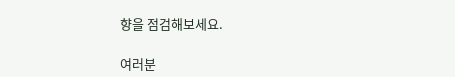향을 점검해보세요.

여러분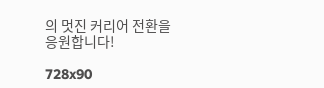의 멋진 커리어 전환을 응원합니다!

728x90